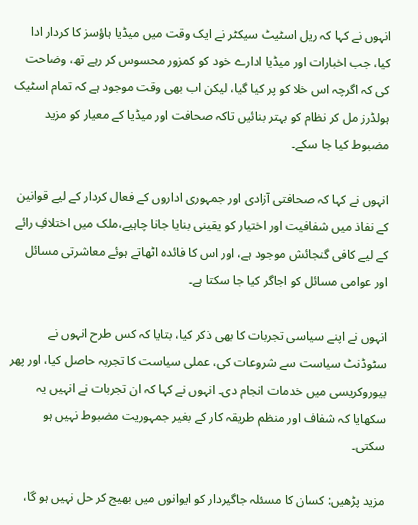انہوں نے کہا کہ ریل اسٹیٹ سیکٹر نے ایک وقت میں میڈیا ہاؤسز کا کردار ادا کیا، جب اخبارات اور میڈیا ادارے خود کو کمزور محسوس کر رہے تھ، وضاحت کی کہ اگرچہ اس خلا کو پر کیا گیا، لیکن اب بھی وقت موجود ہے کہ تمام اسٹیک ہولڈرز مل کر نظام کو بہتر بنائیں تاکہ صحافت اور میڈیا کے معیار کو مزید مضبوط کیا جا سکے۔

انہوں نے کہا کہ صحافتی آزادی اور جمہوری اداروں کے فعال کردار کے لیے قوانین کے نفاذ میں شفافیت اور اختیار کو یقینی بنایا جانا چاہیے،ملک میں اختلافِ رائے کے لیے کافی گنجائش موجود ہے، اور اس کا فائدہ اٹھاتے ہوئے معاشرتی مسائل اور عوامی مسائل کو اجاگر کیا جا سکتا ہے۔

انہوں نے اپنے سیاسی تجربات کا بھی ذکر کیا، بتایا کہ کس طرح انہوں نے سٹوڈنٹ سیاست سے شروعات کی، عملی سیاست کا تجربہ حاصل کیا، اور پھر بیوروکریسی میں خدمات انجام دی۔ انہوں نے کہا کہ ان تجربات نے انہیں یہ سکھایا کہ شفاف اور منظم طریقہ کار کے بغیر جمہوریت مضبوط نہیں ہو سکتی۔

مزید پڑھیں: کسان کا مسئلہ جاگیردار کو ایوانوں میں بھیج کر حل نہیں ہو گا،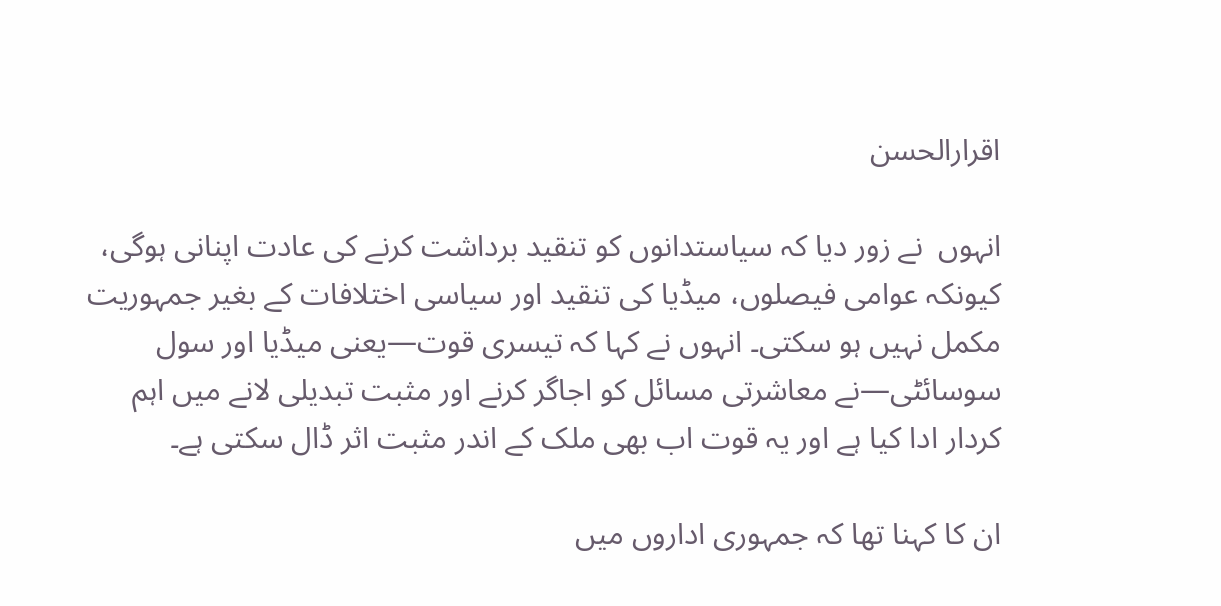اقرارالحسن

انہوں  نے زور دیا کہ سیاستدانوں کو تنقید برداشت کرنے کی عادت اپنانی ہوگی، کیونکہ عوامی فیصلوں، میڈیا کی تنقید اور سیاسی اختلافات کے بغیر جمہوریت مکمل نہیں ہو سکتی۔ انہوں نے کہا کہ تیسری قوت—یعنی میڈیا اور سول سوسائٹی—نے معاشرتی مسائل کو اجاگر کرنے اور مثبت تبدیلی لانے میں اہم کردار ادا کیا ہے اور یہ قوت اب بھی ملک کے اندر مثبت اثر ڈال سکتی ہے۔

ان کا کہنا تھا کہ جمہوری اداروں میں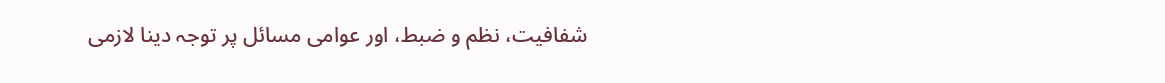شفافیت، نظم و ضبط، اور عوامی مسائل پر توجہ دینا لازمی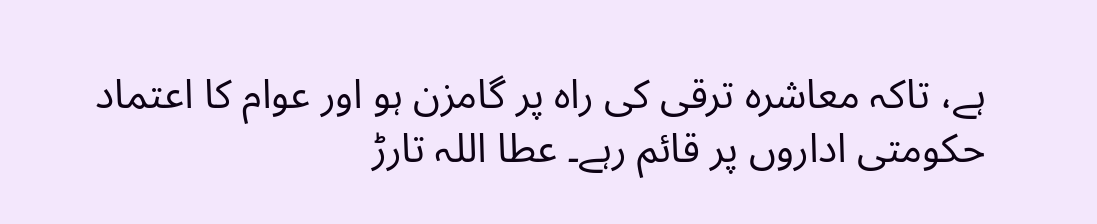ہے، تاکہ معاشرہ ترقی کی راہ پر گامزن ہو اور عوام کا اعتماد حکومتی اداروں پر قائم رہے۔ عطا اللہ تارڑ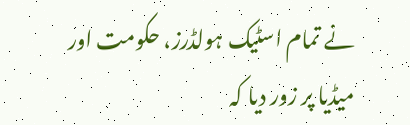نے تمام اسٹیک ہولڈرز، حکومت اور میڈیا پر زور دیا کہ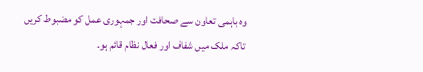وہ باہمی تعاون سے صحافت اور جمہوری عمل کو مضبوط کریں تاکہ ملک میں شفاف اور فعال نظام قائم ہو۔